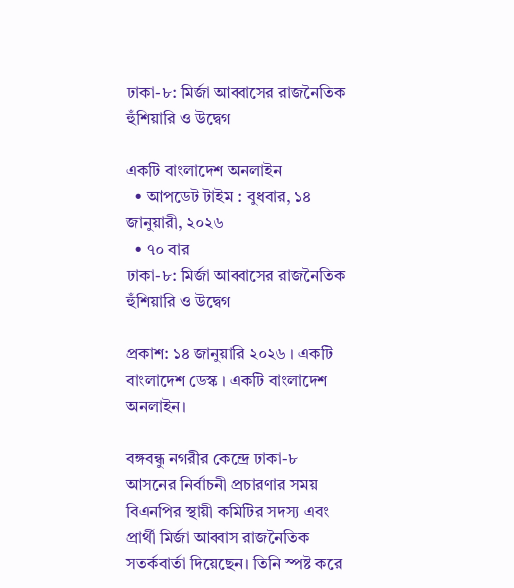ঢাকা-৮: মির্জা আব্বাসের রাজনৈতিক হুঁশিয়ারি ও উদ্বেগ

একটি বাংলাদেশ অনলাইন
  • আপডেট টাইম : বুধবার, ১৪ জানুয়ারী, ২০২৬
  • ৭০ বার
ঢাকা-৮: মির্জা আব্বাসের রাজনৈতিক হুঁশিয়ারি ও উদ্বেগ

প্রকাশ: ১৪ জানুয়ারি ২০২৬ । একটি বাংলাদেশ ডেস্ক । একটি বাংলাদেশ অনলাইন।

বঙ্গবন্ধু নগরীর কেন্দ্রে ঢাকা-৮ আসনের নির্বাচনী প্রচারণার সময় বিএনপির স্থায়ী কমিটির সদস্য এবং প্রার্থী মির্জা আব্বাস রাজনৈতিক সতর্কবার্তা দিয়েছেন। তিনি স্পষ্ট করে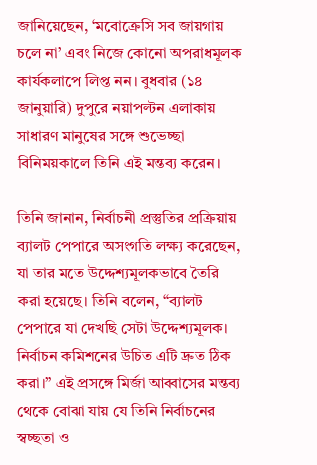জানিয়েছেন, ‘মবোক্রেসি সব জায়গায় চলে না’ এবং নিজে কোনো অপরাধমূলক কার্যকলাপে লিপ্ত নন। বুধবার (১৪ জানুয়ারি) দুপুরে নয়াপল্টন এলাকায় সাধারণ মানুষের সঙ্গে শুভেচ্ছা বিনিময়কালে তিনি এই মন্তব্য করেন।

তিনি জানান, নির্বাচনী প্রস্তুতির প্রক্রিয়ায় ব্যালট পেপারে অসংগতি লক্ষ্য করেছেন, যা তার মতে উদ্দেশ্যমূলকভাবে তৈরি করা হয়েছে। তিনি বলেন, “ব্যালট পেপারে যা দেখছি সেটা উদ্দেশ্যমূলক। নির্বাচন কমিশনের উচিত এটি দ্রুত ঠিক করা।” এই প্রসঙ্গে মির্জা আব্বাসের মন্তব্য থেকে বোঝা যায় যে তিনি নির্বাচনের স্বচ্ছতা ও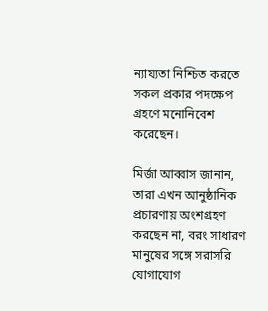ন্যায্যতা নিশ্চিত করতে সকল প্রকার পদক্ষেপ গ্রহণে মনোনিবেশ করেছেন।

মির্জা আব্বাস জানান, তারা এখন আনুষ্ঠানিক প্রচারণায় অংশগ্রহণ করছেন না, বরং সাধারণ মানুষের সঙ্গে সরাসরি যোগাযোগ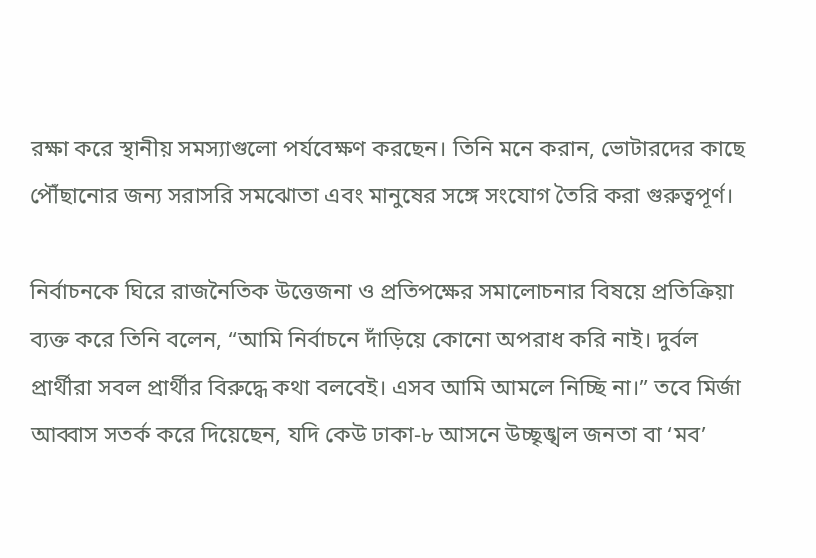রক্ষা করে স্থানীয় সমস্যাগুলো পর্যবেক্ষণ করছেন। তিনি মনে করান, ভোটারদের কাছে পৌঁছানোর জন্য সরাসরি সমঝোতা এবং মানুষের সঙ্গে সংযোগ তৈরি করা গুরুত্বপূর্ণ।

নির্বাচনকে ঘিরে রাজনৈতিক উত্তেজনা ও প্রতিপক্ষের সমালোচনার বিষয়ে প্রতিক্রিয়া ব্যক্ত করে তিনি বলেন, “আমি নির্বাচনে দাঁড়িয়ে কোনো অপরাধ করি নাই। দুর্বল প্রার্থীরা সবল প্রার্থীর বিরুদ্ধে কথা বলবেই। এসব আমি আমলে নিচ্ছি না।” তবে মির্জা আব্বাস সতর্ক করে দিয়েছেন, যদি কেউ ঢাকা-৮ আসনে উচ্ছৃঙ্খল জনতা বা ‘মব’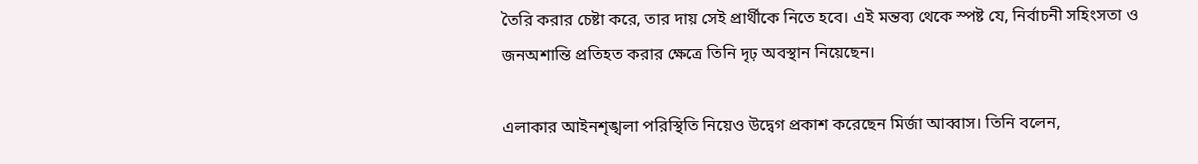তৈরি করার চেষ্টা করে, তার দায় সেই প্রার্থীকে নিতে হবে। এই মন্তব্য থেকে স্পষ্ট যে, নির্বাচনী সহিংসতা ও জনঅশান্তি প্রতিহত করার ক্ষেত্রে তিনি দৃঢ় অবস্থান নিয়েছেন।

এলাকার আইনশৃঙ্খলা পরিস্থিতি নিয়েও উদ্বেগ প্রকাশ করেছেন মির্জা আব্বাস। তিনি বলেন,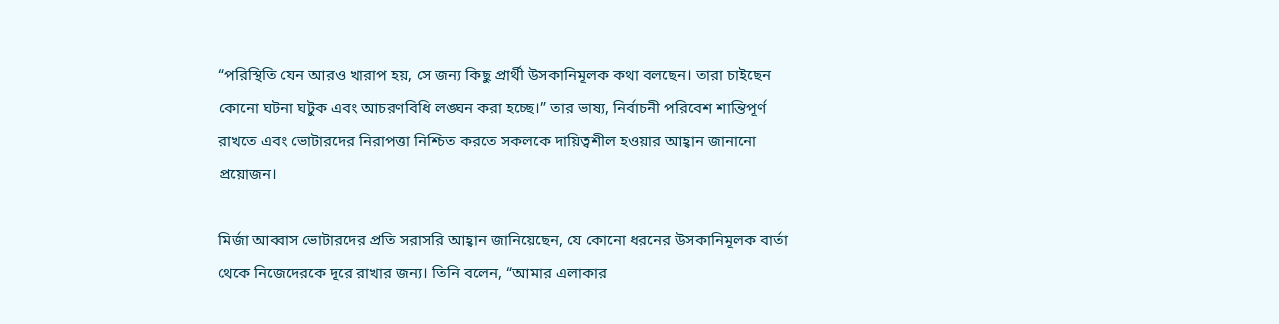“পরিস্থিতি যেন আরও খারাপ হয়, সে জন্য কিছু প্রার্থী উসকানিমূলক কথা বলছেন। তারা চাইছেন কোনো ঘটনা ঘটুক এবং আচরণবিধি লঙ্ঘন করা হচ্ছে।” তার ভাষ্য, নির্বাচনী পরিবেশ শান্তিপূর্ণ রাখতে এবং ভোটারদের নিরাপত্তা নিশ্চিত করতে সকলকে দায়িত্বশীল হওয়ার আহ্বান জানানো প্রয়োজন।

মির্জা আব্বাস ভোটারদের প্রতি সরাসরি আহ্বান জানিয়েছেন, যে কোনো ধরনের উসকানিমূলক বার্তা থেকে নিজেদেরকে দূরে রাখার জন্য। তিনি বলেন, “আমার এলাকার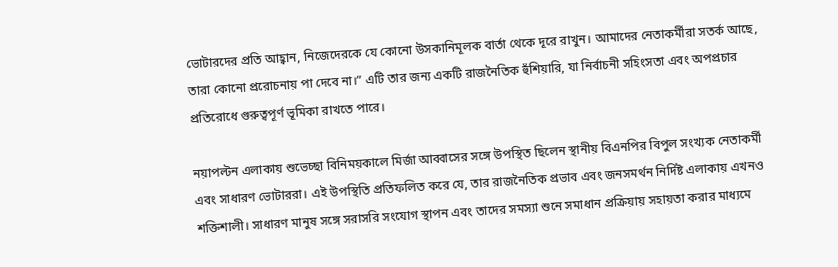ভোটারদের প্রতি আহ্বান, নিজেদেরকে যে কোনো উসকানিমূলক বার্তা থেকে দূরে রাখুন। আমাদের নেতাকর্মীরা সতর্ক আছে, তারা কোনো প্ররোচনায় পা দেবে না।” এটি তার জন্য একটি রাজনৈতিক হুঁশিয়ারি, যা নির্বাচনী সহিংসতা এবং অপপ্রচার প্রতিরোধে গুরুত্বপূর্ণ ভূমিকা রাখতে পারে।

নয়াপল্টন এলাকায় শুভেচ্ছা বিনিময়কালে মির্জা আব্বাসের সঙ্গে উপস্থিত ছিলেন স্থানীয় বিএনপির বিপুল সংখ্যক নেতাকর্মী এবং সাধারণ ভোটাররা। এই উপস্থিতি প্রতিফলিত করে যে, তার রাজনৈতিক প্রভাব এবং জনসমর্থন নির্দিষ্ট এলাকায় এখনও শক্তিশালী। সাধারণ মানুষ সঙ্গে সরাসরি সংযোগ স্থাপন এবং তাদের সমস্যা শুনে সমাধান প্রক্রিয়ায় সহায়তা করার মাধ্যমে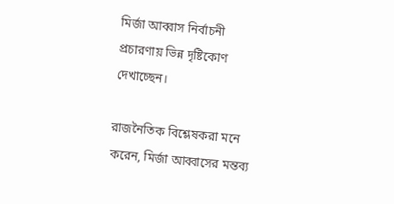মির্জা আব্বাস নির্বাচনী প্রচারণায় ভিন্ন দৃষ্টিকোণ দেখাচ্ছেন।

রাজনৈতিক বিশ্লেষকরা মনে করেন, মির্জা আব্বাসের মন্তব্য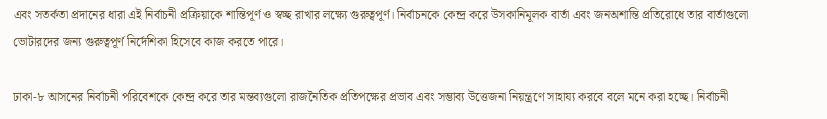এবং সতর্কতা প্রদানের ধারা এই নির্বাচনী প্রক্রিয়াকে শান্তিপূর্ণ ও স্বচ্ছ রাখার লক্ষ্যে গুরুত্বপূর্ণ। নির্বাচনকে কেন্দ্র করে উসকানিমূলক বার্তা এবং জনঅশান্তি প্রতিরোধে তার বার্তাগুলো ভোটারদের জন্য গুরুত্বপূর্ণ নির্দেশিকা হিসেবে কাজ করতে পারে।

ঢাকা-৮ আসনের নির্বাচনী পরিবেশকে কেন্দ্র করে তার মন্তব্যগুলো রাজনৈতিক প্রতিপক্ষের প্রভাব এবং সম্ভাব্য উত্তেজনা নিয়ন্ত্রণে সাহায্য করবে বলে মনে করা হচ্ছে। নির্বাচনী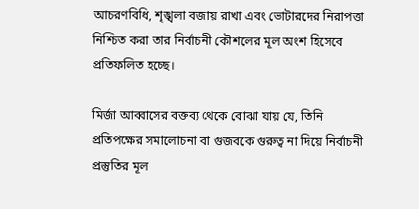আচরণবিধি, শৃঙ্খলা বজায় রাখা এবং ভোটারদের নিরাপত্তা নিশ্চিত করা তার নির্বাচনী কৌশলের মূল অংশ হিসেবে প্রতিফলিত হচ্ছে।

মির্জা আব্বাসের বক্তব্য থেকে বোঝা যায় যে, তিনি প্রতিপক্ষের সমালোচনা বা গুজবকে গুরুত্ব না দিয়ে নির্বাচনী প্রস্তুতির মূল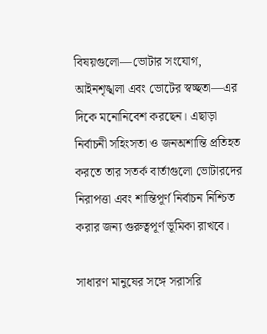বিষয়গুলো—ভোটার সংযোগ, আইনশৃঙ্খলা এবং ভোটের স্বচ্ছতা—এর দিকে মনোনিবেশ করছেন। এছাড়া নির্বাচনী সহিংসতা ও জনঅশান্তি প্রতিহত করতে তার সতর্ক বার্তাগুলো ভোটারদের নিরাপত্তা এবং শান্তিপূর্ণ নির্বাচন নিশ্চিত করার জন্য গুরুত্বপূর্ণ ভূমিকা রাখবে।

সাধারণ মানুষের সঙ্গে সরাসরি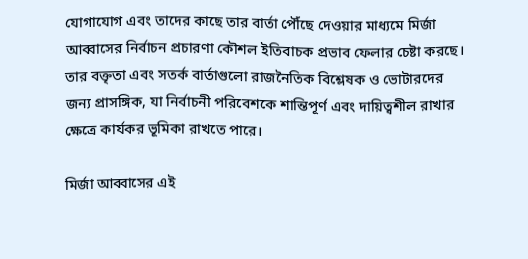যোগাযোগ এবং তাদের কাছে তার বার্তা পৌঁছে দেওয়ার মাধ্যমে মির্জা আব্বাসের নির্বাচন প্রচারণা কৌশল ইতিবাচক প্রভাব ফেলার চেষ্টা করছে। তার বক্তৃতা এবং সতর্ক বার্তাগুলো রাজনৈতিক বিশ্লেষক ও ভোটারদের জন্য প্রাসঙ্গিক, যা নির্বাচনী পরিবেশকে শান্তিপূর্ণ এবং দায়িত্বশীল রাখার ক্ষেত্রে কার্যকর ভূমিকা রাখতে পারে।

মির্জা আব্বাসের এই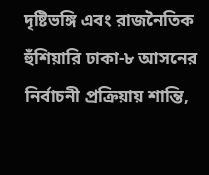দৃষ্টিভঙ্গি এবং রাজনৈতিক হুঁশিয়ারি ঢাকা-৮ আসনের নির্বাচনী প্রক্রিয়ায় শান্তি,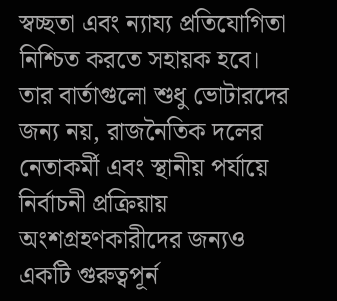স্বচ্ছতা এবং ন্যায্য প্রতিযোগিতা নিশ্চিত করতে সহায়ক হবে। তার বার্তাগুলো শুধু ভোটারদের জন্য নয়, রাজনৈতিক দলের নেতাকর্মী এবং স্থানীয় পর্যায়ে নির্বাচনী প্রক্রিয়ায় অংশগ্রহণকারীদের জন্যও একটি গুরুত্বপূর্ন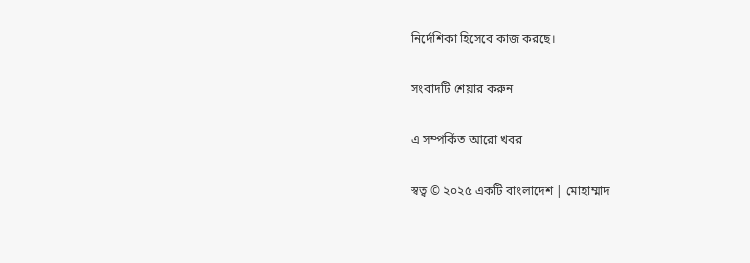নির্দেশিকা হিসেবে কাজ করছে।

সংবাদটি শেয়ার করুন

এ সম্পর্কিত আরো খবর

স্বত্ব © ২০২৫ একটি বাংলাদেশ | মোহাম্মাদ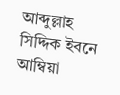আব্দুল্লাহ সিদ্দিক ইবনে আম্বিয়া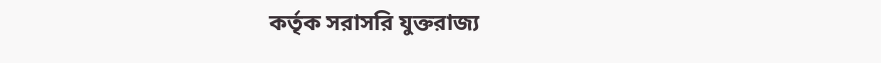কর্তৃক সরাসরি যুক্তরাজ্য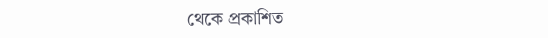থেকে প্রকাশিত